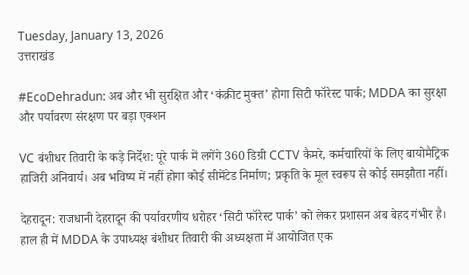Tuesday, January 13, 2026
उत्तराखंड

#EcoDehradun: अब और भी सुरक्षित और ‘कंक्रीट मुक्त’ होगा सिटी फॉरेस्ट पार्क; MDDA का सुरक्षा और पर्यावरण संरक्षण पर बड़ा एक्शन

VC बंशीधर तिवारी के कड़े निर्देश: पूरे पार्क में लगेंगे 360 डिग्री CCTV कैमरे, कर्मचारियों के लिए बायोमैट्रिक हाजिरी अनिवार्य। अब भविष्य में नहीं होगा कोई सीमेंटेड निर्माण; प्रकृति के मूल स्वरूप से कोई समझौता नहीं।

देहरादून: राजधानी देहरादून की पर्यावरणीय धरोहर ‘सिटी फॉरेस्ट पार्क’ को लेकर प्रशासन अब बेहद गंभीर है। हाल ही में MDDA के उपाध्यक्ष बंशीधर तिवारी की अध्यक्षता में आयोजित एक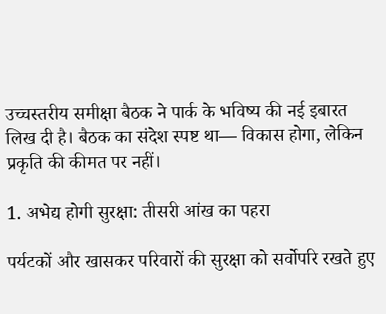उच्चस्तरीय समीक्षा बैठक ने पार्क के भविष्य की नई इबारत लिख दी है। बैठक का संदेश स्पष्ट था— विकास होगा, लेकिन प्रकृति की कीमत पर नहीं।

1. अभेद्य होगी सुरक्षा: तीसरी आंख का पहरा

पर्यटकों और खासकर परिवारों की सुरक्षा को सर्वोपरि रखते हुए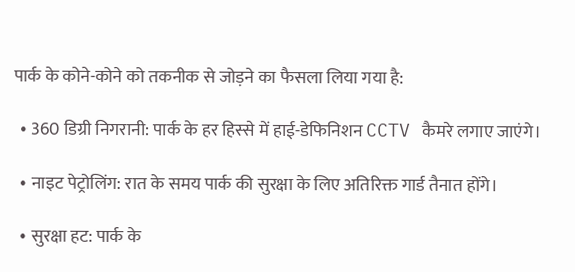पार्क के कोने-कोने को तकनीक से जोड़ने का फैसला लिया गया है:

  • 360 डिग्री निगरानी: पार्क के हर हिस्से में हाई-डेफिनिशन CCTV कैमरे लगाए जाएंगे।

  • नाइट पेट्रोलिंग: रात के समय पार्क की सुरक्षा के लिए अतिरिक्त गार्ड तैनात होंगे।

  • सुरक्षा हट: पार्क के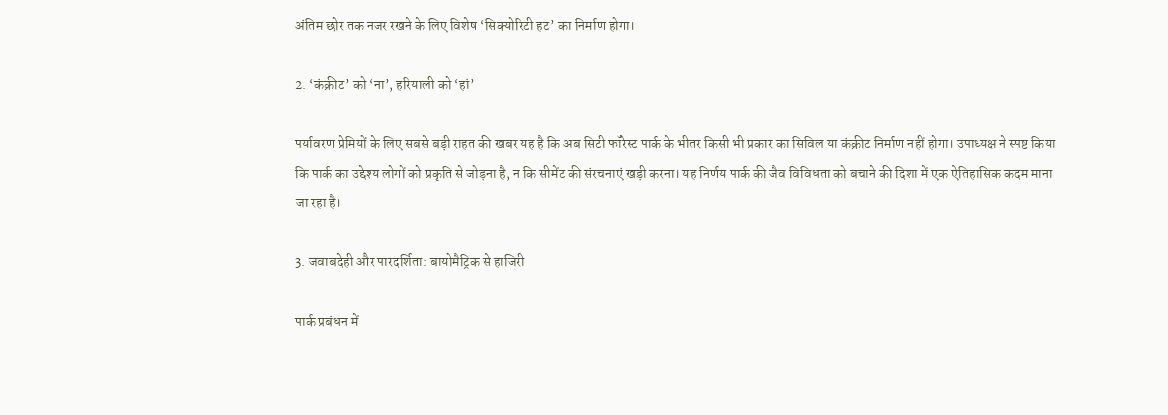अंतिम छोर तक नजर रखने के लिए विशेष ‘सिक्योरिटी हट’ का निर्माण होगा।

2. ‘कंक्रीट’ को ‘ना’, हरियाली को ‘हां’

पर्यावरण प्रेमियों के लिए सबसे बड़ी राहत की खबर यह है कि अब सिटी फॉरेस्ट पार्क के भीतर किसी भी प्रकार का सिविल या कंक्रीट निर्माण नहीं होगा। उपाध्यक्ष ने स्पष्ट किया कि पार्क का उद्देश्य लोगों को प्रकृति से जोड़ना है, न कि सीमेंट की संरचनाएं खड़ी करना। यह निर्णय पार्क की जैव विविधता को बचाने की दिशा में एक ऐतिहासिक कदम माना जा रहा है।

3. जवाबदेही और पारदर्शिता: बायोमैट्रिक से हाजिरी

पार्क प्रबंधन में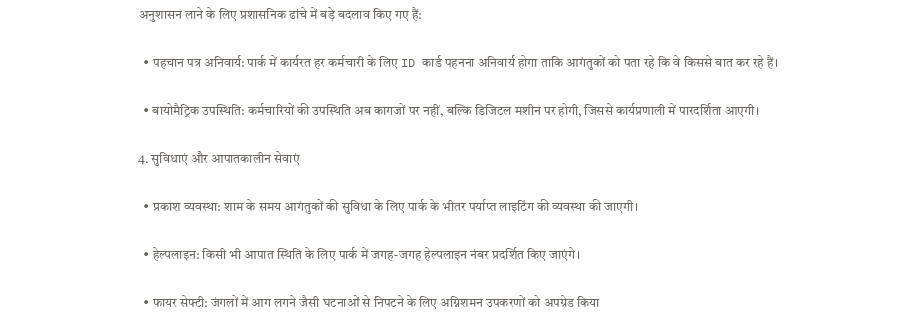अनुशासन लाने के लिए प्रशासनिक ढांचे में बड़े बदलाव किए गए हैं:

  • पहचान पत्र अनिवार्य: पार्क में कार्यरत हर कर्मचारी के लिए ID कार्ड पहनना अनिवार्य होगा ताकि आगंतुकों को पता रहे कि वे किससे बात कर रहे हैं।

  • बायोमैट्रिक उपस्थिति: कर्मचारियों की उपस्थिति अब कागजों पर नहीं, बल्कि डिजिटल मशीन पर होगी, जिससे कार्यप्रणाली में पारदर्शिता आएगी।

4. सुविधाएं और आपातकालीन सेवाएं

  • प्रकाश व्यवस्था: शाम के समय आगंतुकों की सुविधा के लिए पार्क के भीतर पर्याप्त लाइटिंग की व्यवस्था की जाएगी।

  • हेल्पलाइन: किसी भी आपात स्थिति के लिए पार्क में जगह-जगह हेल्पलाइन नंबर प्रदर्शित किए जाएंगे।

  • फायर सेफ्टी: जंगलों में आग लगने जैसी घटनाओं से निपटने के लिए अग्निशमन उपकरणों को अपग्रेड किया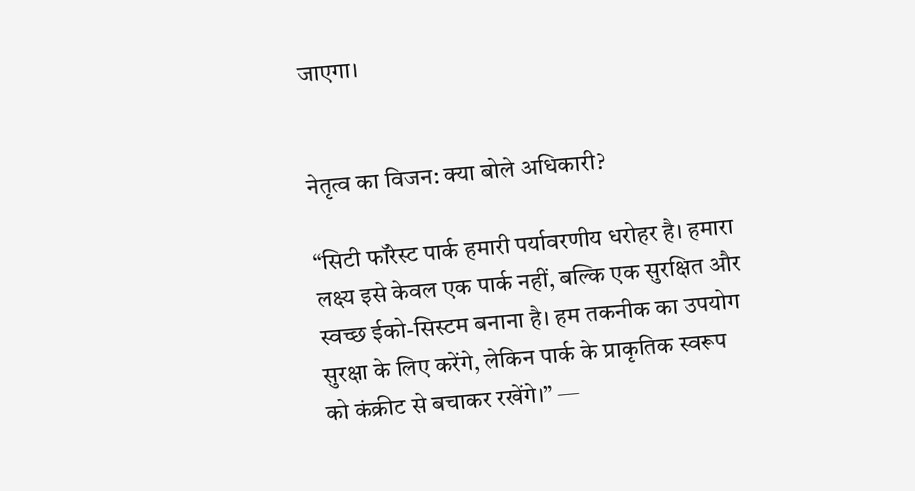जाएगा।


नेतृत्व का विजन: क्या बोले अधिकारी?

“सिटी फॉरेस्ट पार्क हमारी पर्यावरणीय धरोहर है। हमारा लक्ष्य इसे केवल एक पार्क नहीं, बल्कि एक सुरक्षित और स्वच्छ ईको-सिस्टम बनाना है। हम तकनीक का उपयोग सुरक्षा के लिए करेंगे, लेकिन पार्क के प्राकृतिक स्वरूप को कंक्रीट से बचाकर रखेंगे।” —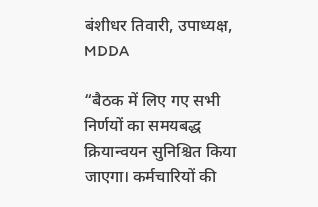बंशीधर तिवारी, उपाध्यक्ष, MDDA

“बैठक में लिए गए सभी निर्णयों का समयबद्ध क्रियान्वयन सुनिश्चित किया जाएगा। कर्मचारियों की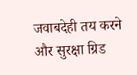जवाबदेही तय करने और सुरक्षा ग्रिड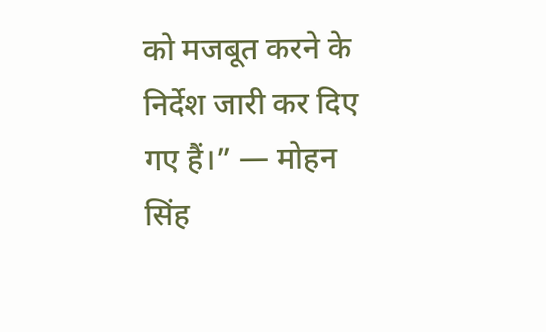को मजबूत करने के निर्देश जारी कर दिए गए हैं।” — मोहन सिंह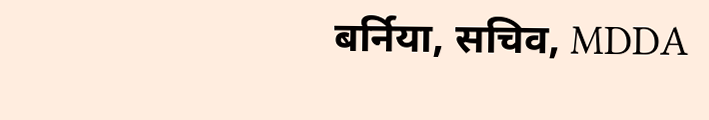बर्निया, सचिव, MDDA